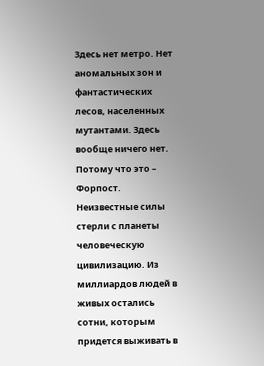Здесь нет метро. Нет аномальных зон и фантастических лесов, населенных мутантами. Здесь вообще ничего нет. Потому что это – Форпост. Неизвестные силы стерли с планеты человеческую цивилизацию. Из миллиардов людей в живых остались сотни, которым придется выживать в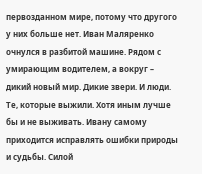первозданном мире, потому что другого у них больше нет. Иван Маляренко очнулся в разбитой машине. Рядом с умирающим водителем, а вокруг – дикий новый мир. Дикие звери. И люди. Те, которые выжили. Хотя иным лучше бы и не выживать. Ивану самому приходится исправлять ошибки природы и судьбы. Силой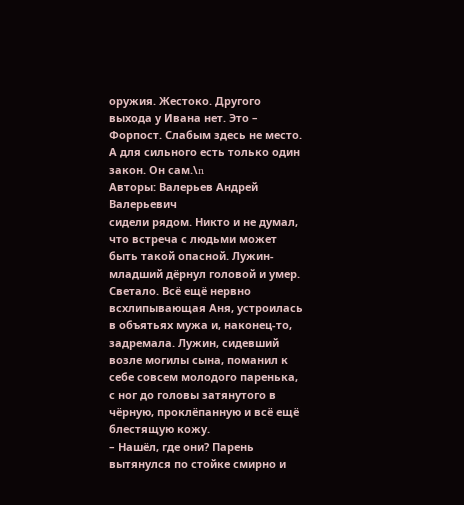оружия. Жестоко. Другого выхода у Ивана нет. Это – Форпост. Слабым здесь не место. А для сильного есть только один закон. Он сам.\n
Авторы: Валерьев Андрей Валерьевич
сидели рядом. Никто и не думал, что встреча с людьми может быть такой опасной. Лужин-младший дёрнул головой и умер.
Светало. Всё ещё нервно всхлипывающая Аня, устроилась в объятьях мужа и, наконец-то, задремала. Лужин, сидевший возле могилы сына, поманил к себе совсем молодого паренька, с ног до головы затянутого в чёрную, проклёпанную и всё ещё блестящую кожу.
– Нашёл, где они? Парень вытянулся по стойке смирно и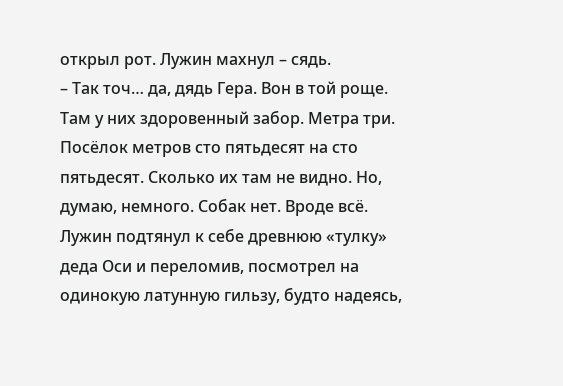открыл рот. Лужин махнул – сядь.
– Так точ… да, дядь Гера. Вон в той роще. Там у них здоровенный забор. Метра три. Посёлок метров сто пятьдесят на сто пятьдесят. Сколько их там не видно. Но, думаю, немного. Собак нет. Вроде всё.
Лужин подтянул к себе древнюю «тулку» деда Оси и переломив, посмотрел на одинокую латунную гильзу, будто надеясь,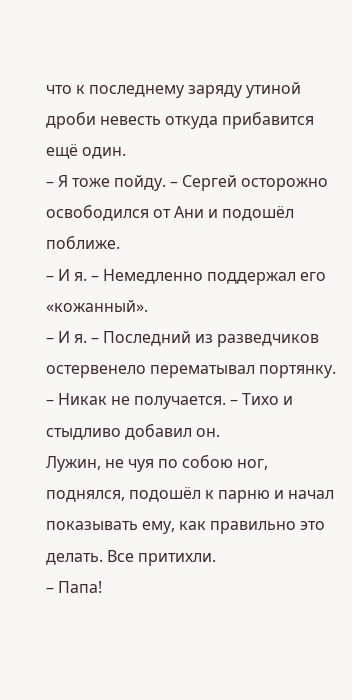что к последнему заряду утиной дроби невесть откуда прибавится ещё один.
– Я тоже пойду. – Сергей осторожно освободился от Ани и подошёл поближе.
– И я. – Немедленно поддержал его «кожанный».
– И я. – Последний из разведчиков остервенело перематывал портянку. – Никак не получается. – Тихо и стыдливо добавил он.
Лужин, не чуя по собою ног, поднялся, подошёл к парню и начал показывать ему, как правильно это делать. Все притихли.
– Папа!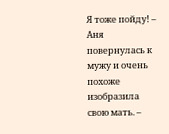Я тоже пойду! – Аня повернулась к мужу и очень похоже изобразила свою мать. –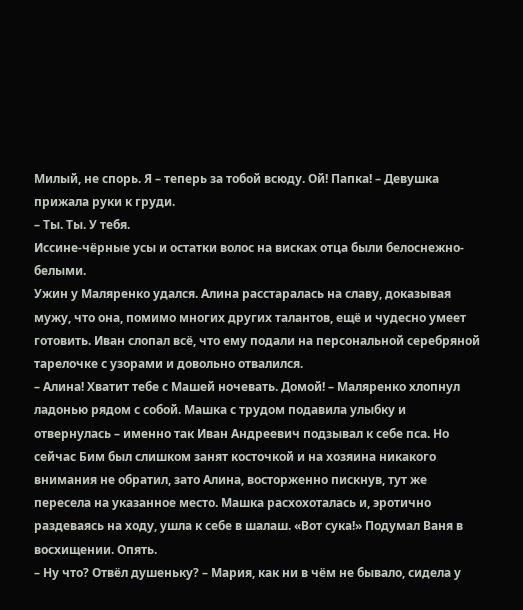Милый, не спорь. Я – теперь за тобой всюду. Ой! Папка! – Девушка прижала руки к груди.
– Ты. Ты. У тебя.
Иссине-чёрные усы и остатки волос на висках отца были белоснежно-белыми.
Ужин у Маляренко удался. Алина расстаралась на славу, доказывая мужу, что она, помимо многих других талантов, ещё и чудесно умеет готовить. Иван слопал всё, что ему подали на персональной серебряной тарелочке с узорами и довольно отвалился.
– Алина! Хватит тебе с Машей ночевать. Домой! – Маляренко хлопнул ладонью рядом с собой. Машка с трудом подавила улыбку и отвернулась – именно так Иван Андреевич подзывал к себе пса. Но сейчас Бим был слишком занят косточкой и на хозяина никакого внимания не обратил, зато Алина, восторженно пискнув, тут же пересела на указанное место. Машка расхохоталась и, эротично раздеваясь на ходу, ушла к себе в шалаш. «Вот сука!» Подумал Ваня в восхищении. Опять.
– Ну что? Отвёл душеньку? – Мария, как ни в чём не бывало, сидела у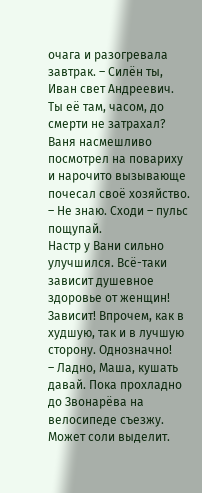очага и разогревала завтрак. – Силён ты, Иван свет Андреевич. Ты её там, часом, до смерти не затрахал?
Ваня насмешливо посмотрел на повариху и нарочито вызывающе почесал своё хозяйство.
– Не знаю. Сходи – пульс пощупай.
Настр у Вани сильно улучшился. Всё-таки зависит душевное здоровье от женщин! Зависит! Впрочем, как в худшую, так и в лучшую сторону. Однозначно!
– Ладно, Маша, кушать давай. Пока прохладно до Звонарёва на велосипеде съезжу. Может соли выделит.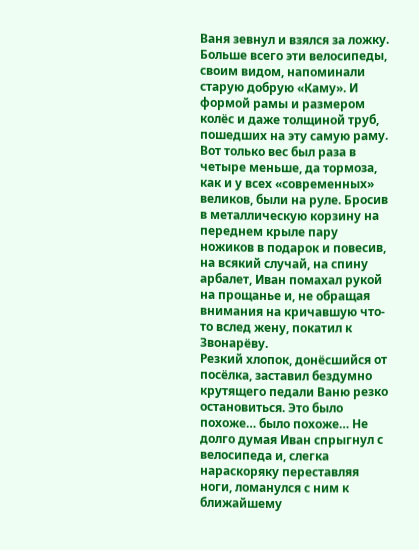Ваня зевнул и взялся за ложку.
Больше всего эти велосипеды, своим видом, напоминали старую добрую «Каму». И формой рамы и размером колёс и даже толщиной труб, пошедших на эту самую раму. Вот только вес был раза в четыре меньше, да тормоза, как и у всех «современных» великов, были на руле. Бросив в металлическую корзину на переднем крыле пару ножиков в подарок и повесив, на всякий случай, на спину арбалет, Иван помахал рукой на прощанье и, не обращая внимания на кричавшую что-то вслед жену, покатил к Звонарёву.
Резкий хлопок, донёсшийся от посёлка, заставил бездумно крутящего педали Ваню резко остановиться. Это было похоже… было похоже… Не долго думая Иван спрыгнул с велосипеда и, слегка нараскоряку переставляя ноги, ломанулся с ним к ближайшему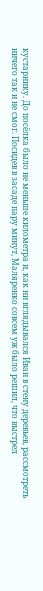кустарнику. До посёлка было не меньше километра и, как ни вглядывался Иван в стену деревьев, рассмотреть ничего так и не смог. Посидев в засаде пару минут, Маляренко совсем уж было решил, что выстрел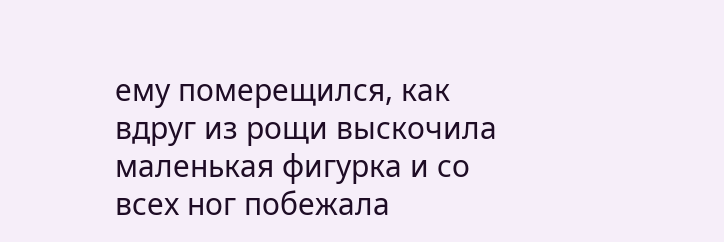ему померещился, как вдруг из рощи выскочила маленькая фигурка и со всех ног побежала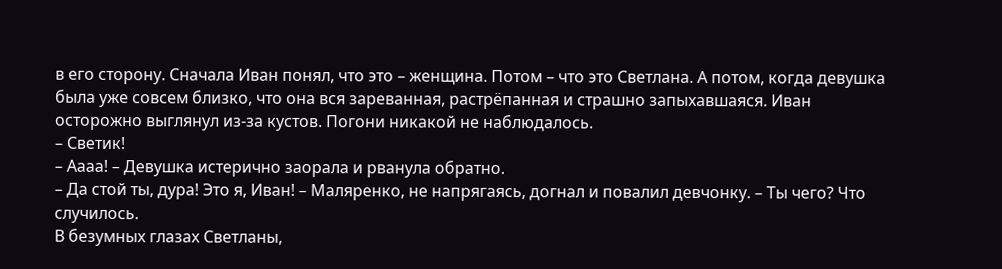в его сторону. Сначала Иван понял, что это – женщина. Потом – что это Светлана. А потом, когда девушка была уже совсем близко, что она вся зареванная, растрёпанная и страшно запыхавшаяся. Иван осторожно выглянул из-за кустов. Погони никакой не наблюдалось.
– Светик!
– Аааа! – Девушка истерично заорала и рванула обратно.
– Да стой ты, дура! Это я, Иван! – Маляренко, не напрягаясь, догнал и повалил девчонку. – Ты чего? Что случилось.
В безумных глазах Светланы,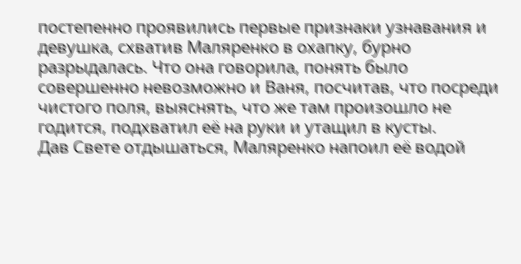постепенно проявились первые признаки узнавания и девушка, схватив Маляренко в охапку, бурно разрыдалась. Что она говорила, понять было совершенно невозможно и Ваня, посчитав, что посреди чистого поля, выяснять, что же там произошло не годится, подхватил её на руки и утащил в кусты.
Дав Свете отдышаться, Маляренко напоил её водой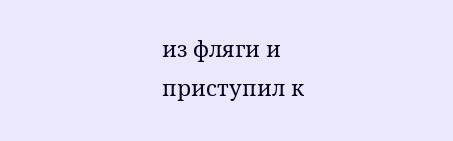из фляги и приступил к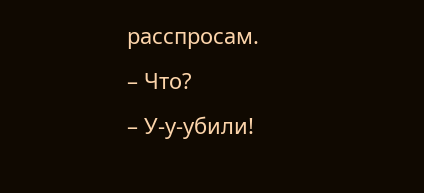расспросам.
– Что?
– У-у-убили!